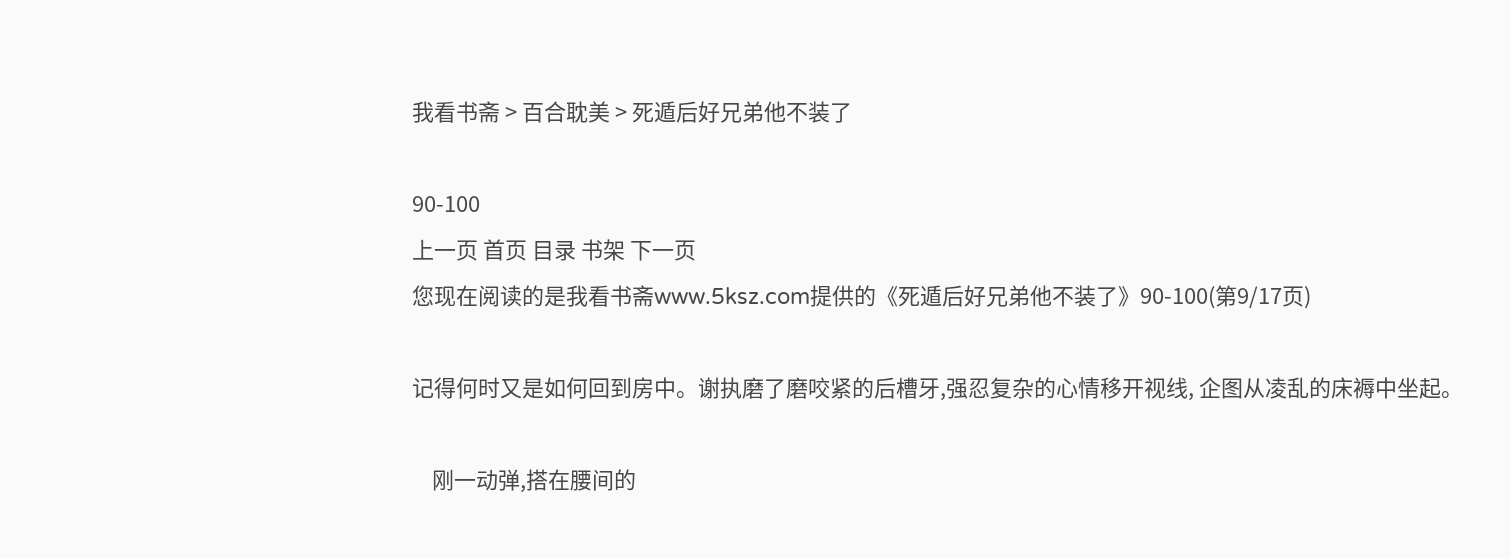我看书斋 > 百合耽美 > 死遁后好兄弟他不装了

90-100
上一页 首页 目录 书架 下一页
您现在阅读的是我看书斋www.5ksz.com提供的《死遁后好兄弟他不装了》90-100(第9/17页)

记得何时又是如何回到房中。谢执磨了磨咬紧的后槽牙,强忍复杂的心情移开视线, 企图从凌乱的床褥中坐起。

    刚一动弹,搭在腰间的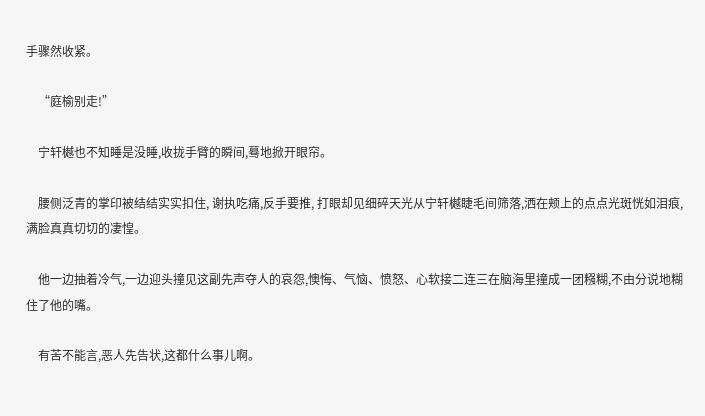手骤然收紧。

    “庭榆别走!”

    宁轩樾也不知睡是没睡,收拢手臂的瞬间,蓦地掀开眼帘。

    腰侧泛青的掌印被结结实实扣住, 谢执吃痛,反手要推, 打眼却见细碎天光从宁轩樾睫毛间筛落,洒在颊上的点点光斑恍如泪痕,满脸真真切切的凄惶。

    他一边抽着冷气,一边迎头撞见这副先声夺人的哀怨,懊悔、气恼、愤怒、心软接二连三在脑海里撞成一团糨糊,不由分说地糊住了他的嘴。

    有苦不能言,恶人先告状,这都什么事儿啊。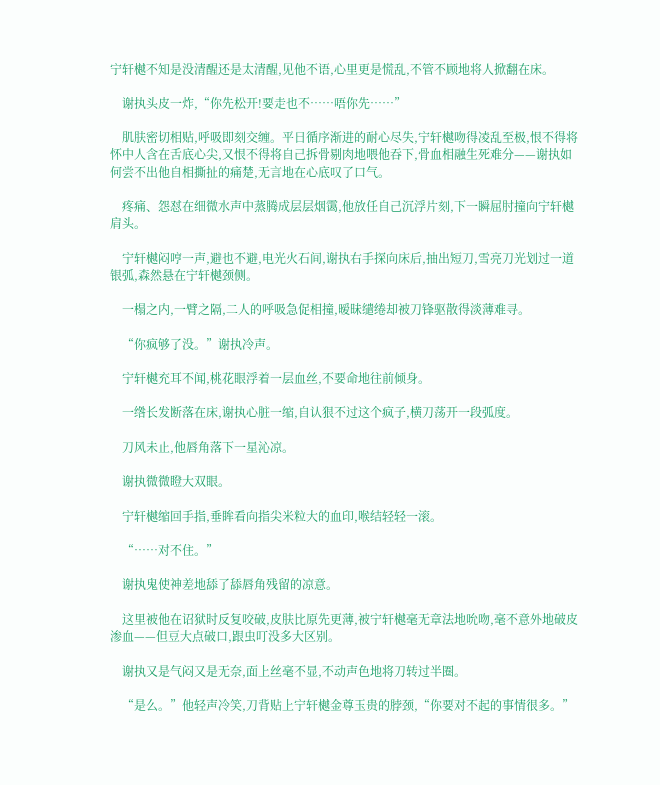宁轩樾不知是没清醒还是太清醒,见他不语,心里更是慌乱,不管不顾地将人掀翻在床。

    谢执头皮一炸,“你先松开!要走也不……唔你先……”

    肌肤密切相贴,呼吸即刻交缠。平日循序渐进的耐心尽失,宁轩樾吻得凌乱至极,恨不得将怀中人含在舌底心尖,又恨不得将自己拆骨剔肉地喂他吞下,骨血相融生死难分——谢执如何尝不出他自相撕扯的痛楚,无言地在心底叹了口气。

    疼痛、怨怼在细微水声中蒸腾成层层烟霭,他放任自己沉浮片刻,下一瞬屈肘撞向宁轩樾肩头。

    宁轩樾闷哼一声,避也不避,电光火石间,谢执右手探向床后,抽出短刀,雪亮刀光划过一道银弧,森然悬在宁轩樾颈侧。

    一榻之内,一臂之隔,二人的呼吸急促相撞,暧昧缱绻却被刀锋驱散得淡薄难寻。

    “你疯够了没。”谢执冷声。

    宁轩樾充耳不闻,桃花眼浮着一层血丝,不要命地往前倾身。

    一绺长发断落在床,谢执心脏一缩,自认狠不过这个疯子,横刀荡开一段弧度。

    刀风未止,他唇角落下一星沁凉。

    谢执微微瞪大双眼。

    宁轩樾缩回手指,垂眸看向指尖米粒大的血印,喉结轻轻一滚。

    “……对不住。”

    谢执鬼使神差地舔了舔唇角残留的凉意。

    这里被他在诏狱时反复咬破,皮肤比原先更薄,被宁轩樾毫无章法地吮吻,毫不意外地破皮渗血——但豆大点破口,跟虫叮没多大区别。

    谢执又是气闷又是无奈,面上丝毫不显,不动声色地将刀转过半圈。

    “是么。”他轻声冷笑,刀背贴上宁轩樾金尊玉贵的脖颈,“你要对不起的事情很多。”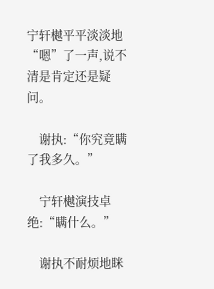宁轩樾平平淡淡地“嗯”了一声,说不清是肯定还是疑问。

    谢执:“你究竟瞒了我多久。”

    宁轩樾演技卓绝:“瞒什么。”

    谢执不耐烦地眯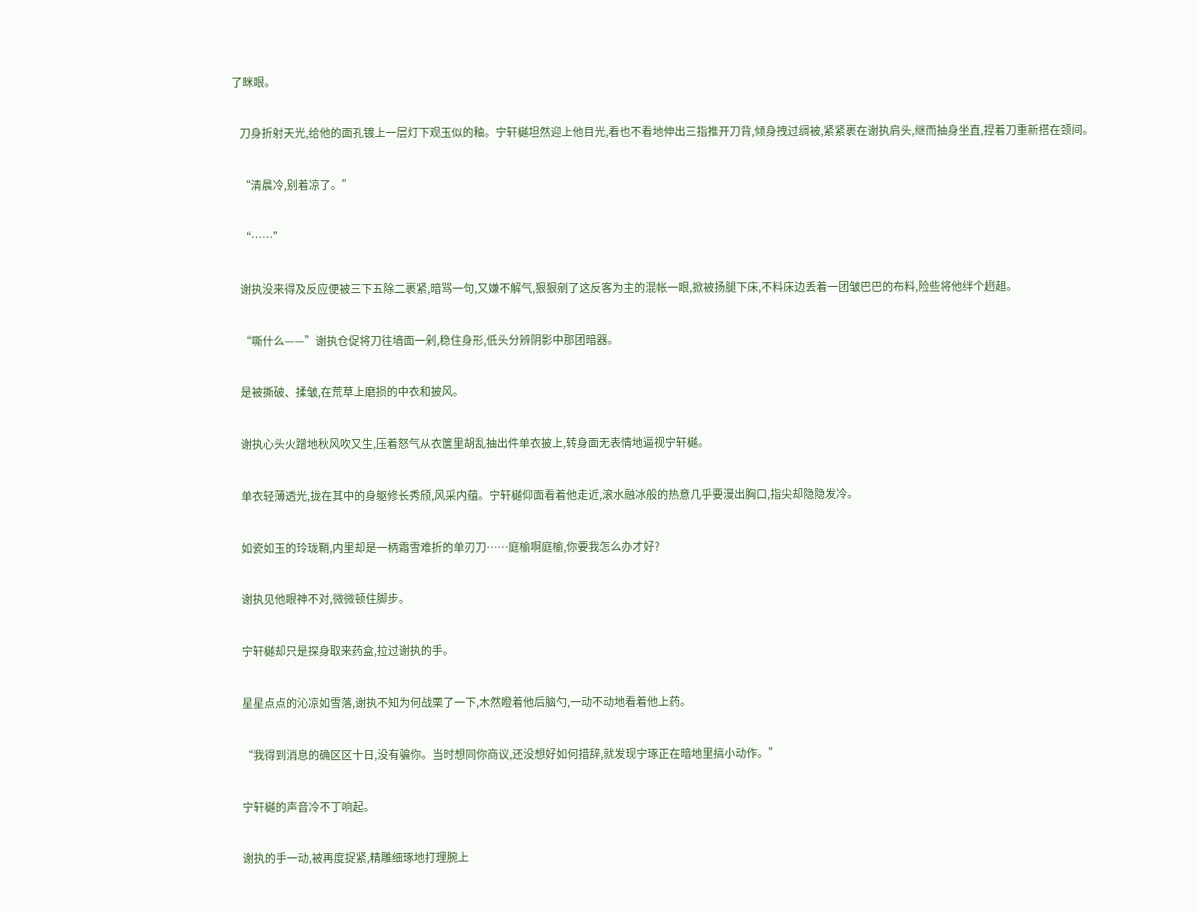了眯眼。

    刀身折射天光,给他的面孔镀上一层灯下观玉似的釉。宁轩樾坦然迎上他目光,看也不看地伸出三指推开刀背,倾身拽过绸被,紧紧裹在谢执肩头,继而抽身坐直,捏着刀重新搭在颈间。

    “清晨冷,别着凉了。”

    “……”

    谢执没来得及反应便被三下五除二裹紧,暗骂一句,又嫌不解气,狠狠剜了这反客为主的混帐一眼,掀被扬腿下床,不料床边丢着一团皱巴巴的布料,险些将他绊个趔趄。

    “嘶什么——”谢执仓促将刀往墙面一剁,稳住身形,低头分辨阴影中那团暗器。

    是被撕破、揉皱,在荒草上磨损的中衣和披风。

    谢执心头火蹭地秋风吹又生,压着怒气从衣箧里胡乱抽出件单衣披上,转身面无表情地逼视宁轩樾。

    单衣轻薄透光,拢在其中的身躯修长秀颀,风采内蕴。宁轩樾仰面看着他走近,滚水融冰般的热意几乎要漫出胸口,指尖却隐隐发冷。

    如瓷如玉的玲珑鞘,内里却是一柄霜雪难折的单刃刀……庭榆啊庭榆,你要我怎么办才好?

    谢执见他眼神不对,微微顿住脚步。

    宁轩樾却只是探身取来药盒,拉过谢执的手。

    星星点点的沁凉如雪落,谢执不知为何战栗了一下,木然瞪着他后脑勺,一动不动地看着他上药。

    “我得到消息的确区区十日,没有骗你。当时想同你商议,还没想好如何措辞,就发现宁琢正在暗地里搞小动作。”

    宁轩樾的声音冷不丁响起。

    谢执的手一动,被再度捉紧,精雕细琢地打理腕上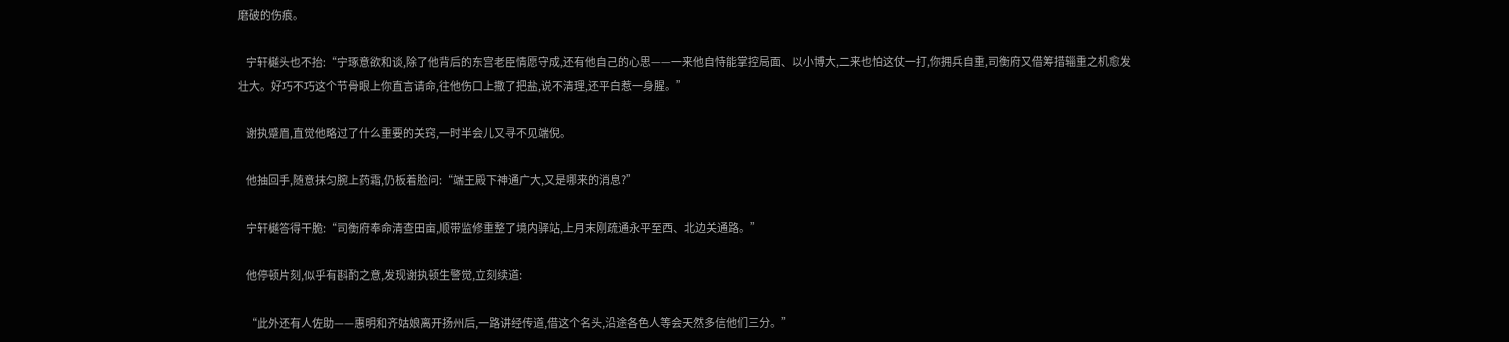磨破的伤痕。

    宁轩樾头也不抬:“宁琢意欲和谈,除了他背后的东宫老臣情愿守成,还有他自己的心思——一来他自恃能掌控局面、以小博大,二来也怕这仗一打,你拥兵自重,司衡府又借筹措辎重之机愈发壮大。好巧不巧这个节骨眼上你直言请命,往他伤口上撒了把盐,说不清理,还平白惹一身腥。”

    谢执蹙眉,直觉他略过了什么重要的关窍,一时半会儿又寻不见端倪。

    他抽回手,随意抹匀腕上药霜,仍板着脸问:“端王殿下神通广大,又是哪来的消息?”

    宁轩樾答得干脆:“司衡府奉命清查田亩,顺带监修重整了境内驿站,上月末刚疏通永平至西、北边关通路。”

    他停顿片刻,似乎有斟酌之意,发现谢执顿生警觉,立刻续道:

    “此外还有人佐助——惠明和齐姑娘离开扬州后,一路讲经传道,借这个名头,沿途各色人等会天然多信他们三分。”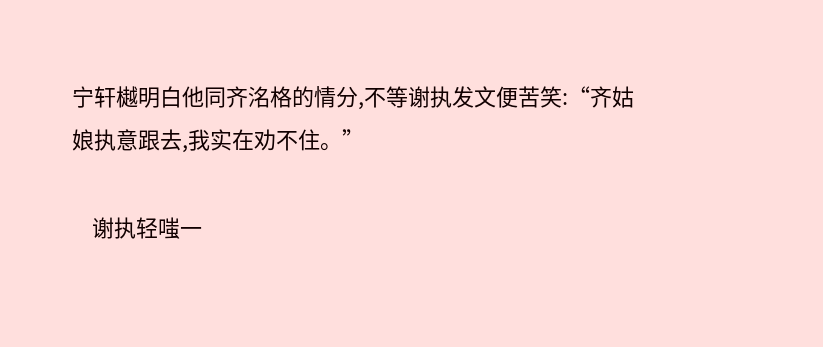宁轩樾明白他同齐洺格的情分,不等谢执发文便苦笑:“齐姑娘执意跟去,我实在劝不住。”

    谢执轻嗤一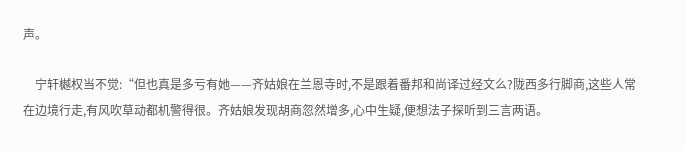声。

    宁轩樾权当不觉:“但也真是多亏有她——齐姑娘在兰恩寺时,不是跟着番邦和尚译过经文么?陇西多行脚商,这些人常在边境行走,有风吹草动都机警得很。齐姑娘发现胡商忽然增多,心中生疑,便想法子探听到三言两语。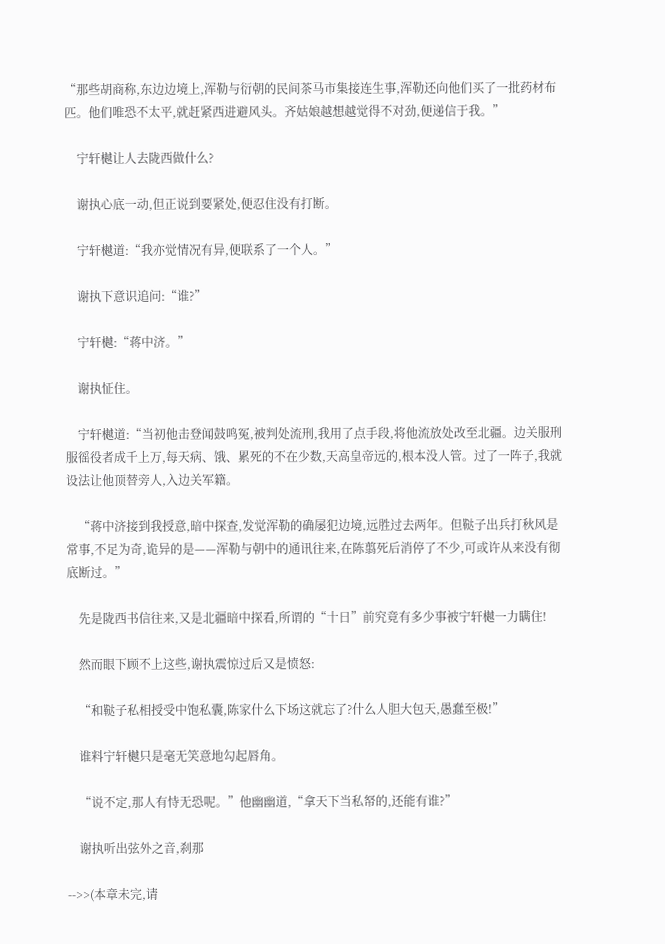“那些胡商称,东边边境上,浑勒与衍朝的民间茶马市集接连生事,浑勒还向他们买了一批药材布匹。他们唯恐不太平,就赶紧西进避风头。齐姑娘越想越觉得不对劲,便递信于我。”

    宁轩樾让人去陇西做什么?

    谢执心底一动,但正说到要紧处,便忍住没有打断。

    宁轩樾道:“我亦觉情况有异,便联系了一个人。”

    谢执下意识追问:“谁?”

    宁轩樾:“蒋中济。”

    谢执怔住。

    宁轩樾道:“当初他击登闻鼓鸣冤,被判处流刑,我用了点手段,将他流放处改至北疆。边关服刑服徭役者成千上万,每天病、饿、累死的不在少数,天高皇帝远的,根本没人管。过了一阵子,我就设法让他顶替旁人,入边关军籍。

    “蒋中济接到我授意,暗中探查,发觉浑勒的确屡犯边境,远胜过去两年。但鞑子出兵打秋风是常事,不足为奇,诡异的是——浑勒与朝中的通讯往来,在陈翦死后消停了不少,可或许从来没有彻底断过。”

    先是陇西书信往来,又是北疆暗中探看,所谓的“十日”前究竟有多少事被宁轩樾一力瞒住!

    然而眼下顾不上这些,谢执震惊过后又是愤怒:

    “和鞑子私相授受中饱私囊,陈家什么下场这就忘了?什么人胆大包天,愚蠢至极!”

    谁料宁轩樾只是毫无笑意地勾起唇角。

    “说不定,那人有恃无恐呢。”他幽幽道,“拿天下当私帑的,还能有谁?”

    谢执听出弦外之音,刹那

-->>(本章未完,请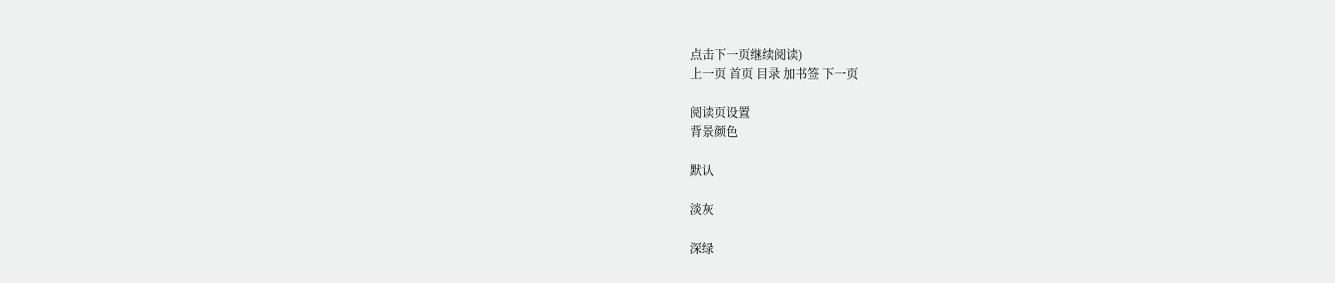点击下一页继续阅读)
上一页 首页 目录 加书签 下一页

阅读页设置
背景颜色

默认

淡灰

深绿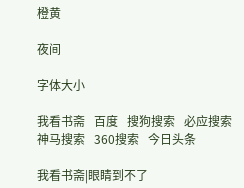橙黄

夜间

字体大小

我看书斋   百度   搜狗搜索   必应搜索   神马搜索   360搜索   今日头条

我看书斋|眼睛到不了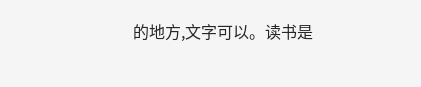的地方,文字可以。读书是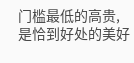门槛最低的高贵,是恰到好处的美好